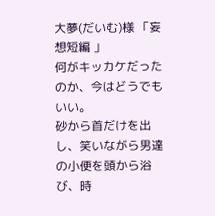大夢(だいむ)様 「妄想短編 」
何がキッカケだったのか、今はどうでもいい。
砂から首だけを出し、笑いながら男達の小便を頭から浴び、時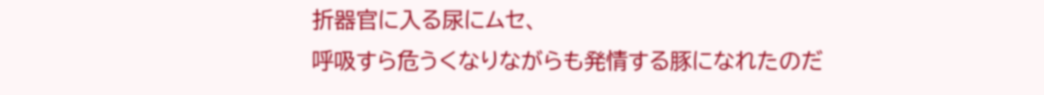折器官に入る尿にムセ、
呼吸すら危うくなりながらも発情する豚になれたのだ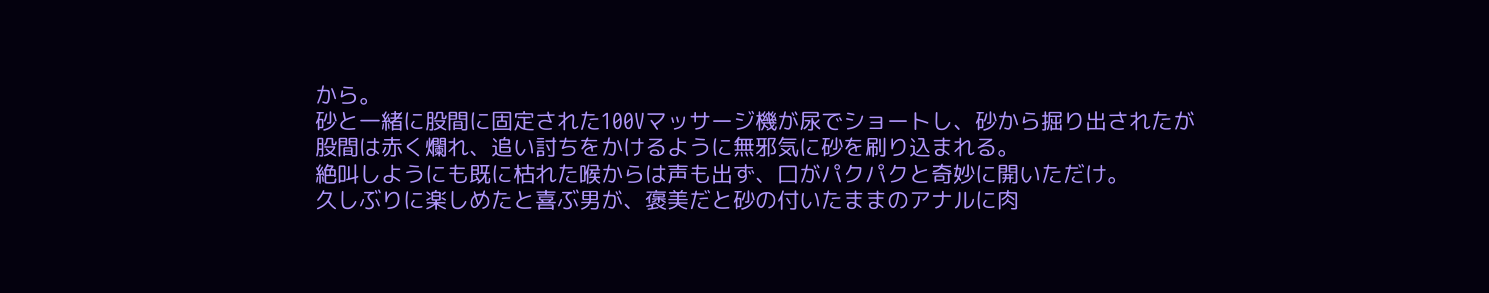から。
砂と一緒に股間に固定された100Vマッサージ機が尿でショートし、砂から掘り出されたが
股間は赤く爛れ、追い討ちをかけるように無邪気に砂を刷り込まれる。
絶叫しようにも既に枯れた喉からは声も出ず、口がパクパクと奇妙に開いただけ。
久しぶりに楽しめたと喜ぶ男が、褒美だと砂の付いたままのアナルに肉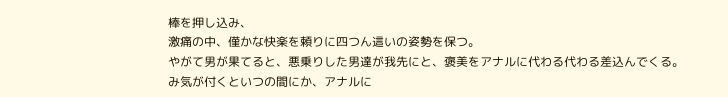棒を押し込み、
激痛の中、僅かな快楽を頼りに四つん這いの姿勢を保つ。
やがて男が果てると、悪乗りした男達が我先にと、褒美をアナルに代わる代わる差込んでくる。
み気が付くといつの間にか、アナルに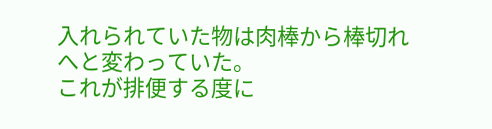入れられていた物は肉棒から棒切れへと変わっていた。
これが排便する度に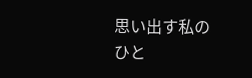思い出す私のひと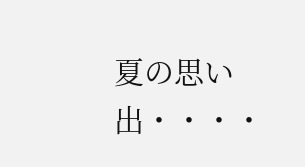夏の思い出・・・・